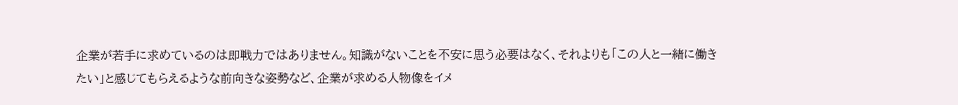企業が若手に求めているのは即戦力ではありません。知識がないことを不安に思う必要はなく、それよりも「この人と一緒に働きたい」と感じてもらえるような前向きな姿勢など、企業が求める人物像をイメ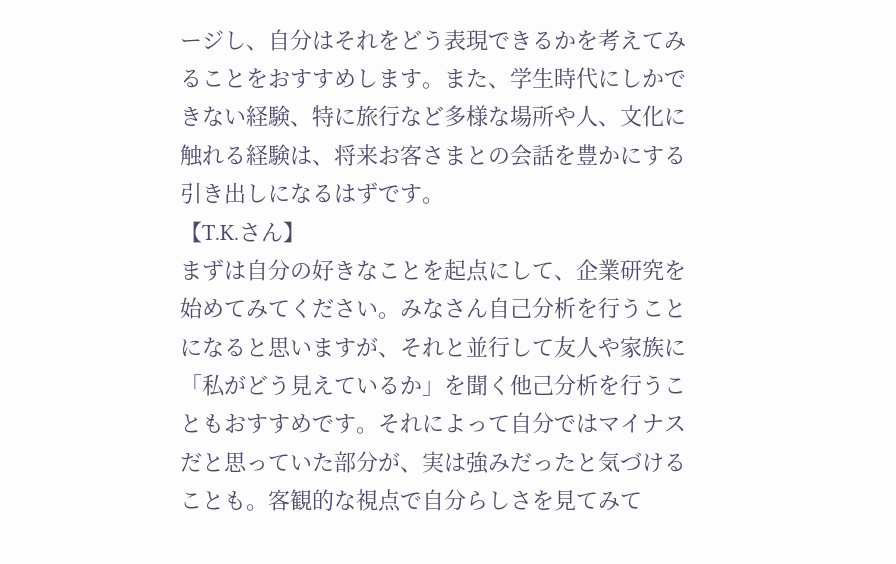ージし、自分はそれをどう表現できるかを考えてみることをおすすめします。また、学生時代にしかできない経験、特に旅行など多様な場所や人、文化に触れる経験は、将来お客さまとの会話を豊かにする引き出しになるはずです。
【T.K.さん】
まずは自分の好きなことを起点にして、企業研究を始めてみてください。みなさん自己分析を行うことになると思いますが、それと並行して友人や家族に「私がどう見えているか」を聞く他己分析を行うこともおすすめです。それによって自分ではマイナスだと思っていた部分が、実は強みだったと気づけることも。客観的な視点で自分らしさを見てみて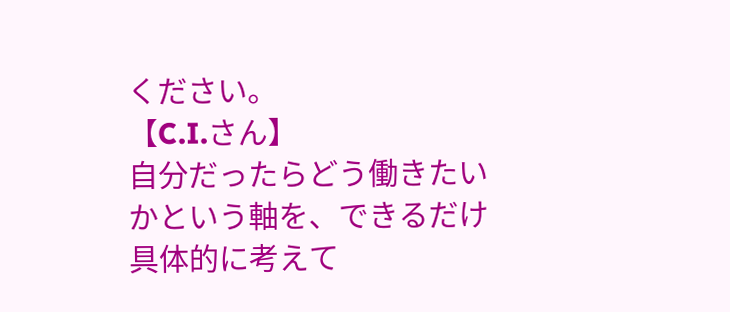ください。
【C.I.さん】
自分だったらどう働きたいかという軸を、できるだけ具体的に考えて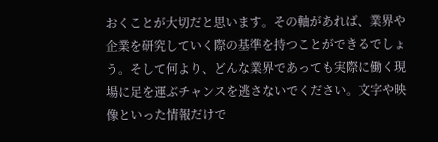おくことが大切だと思います。その軸があれば、業界や企業を研究していく際の基準を持つことができるでしょう。そして何より、どんな業界であっても実際に働く現場に足を運ぶチャンスを逃さないでください。文字や映像といった情報だけで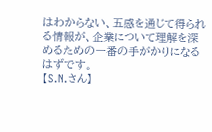はわからない、五感を通じて得られる情報が、企業について理解を深めるための一番の手がかりになるはずです。
【S.N.さん】